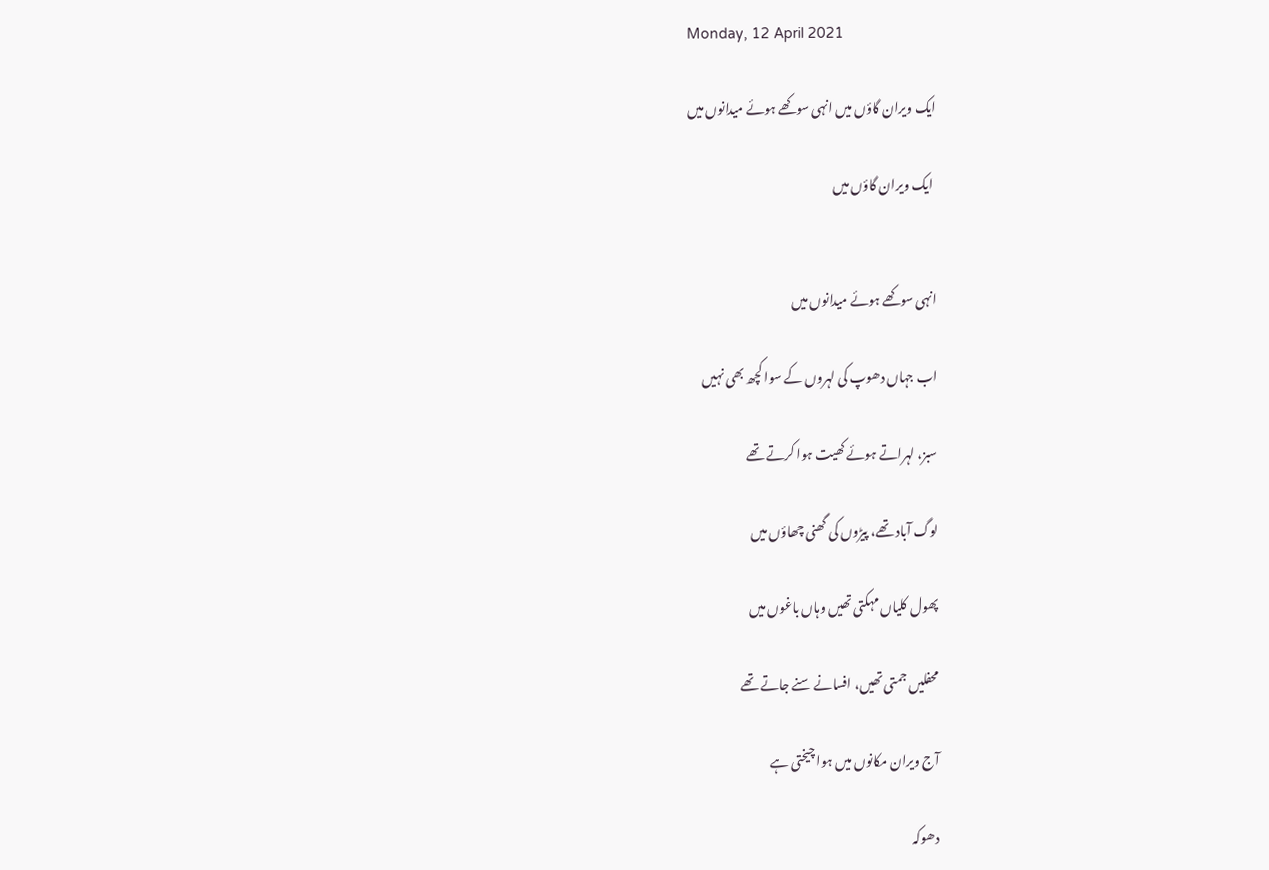Monday, 12 April 2021

ایک ویران گاؤں میں انہی سوکھے ہوئے میدانوں میں

 ایک ویران گاؤں میں


انہی سوکھے ہوئے میدانوں میں

اب جہاں دھوپ کی لہروں کے سوا کچھ بھی نہیں

سبز، لہراتے ہوئے کھیت ہوا کرتے تھے

لوگ آباد تھے، پیڑوں کی گھنی چھاؤں میں

پھول کلیاں مہکتی تھیں وہاں باغوں میں

محفلیں جمتی تھیں، افسانے سنے جاتے تھے

آج ویران مکانوں میں ہوا چیختی ہے

دھوکہ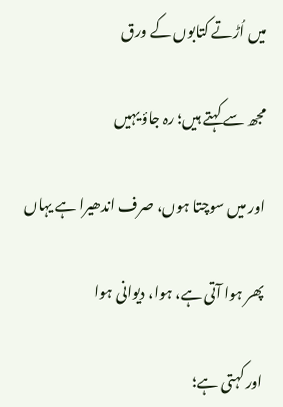میں اُڑتے کتابوں کے ورق

مجھ سے کہتے ہیں؛ رہ جاؤ یہیں

اور میں سوچتا ہوں، صرف اندھیرا ہے یہاں

پھر ہوا آتی ہے، ہوا، دیوانی ہوا

اور کہتی ہے؛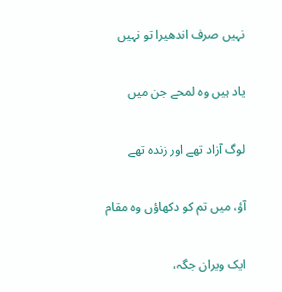نہیں صرف اندھیرا تو نہیں

یاد ہیں وہ لمحے جن میں

لوگ آزاد تھے اور زندہ تھے

آؤ، میں تم کو دکھاؤں وہ مقام

ایک ویران جگہ،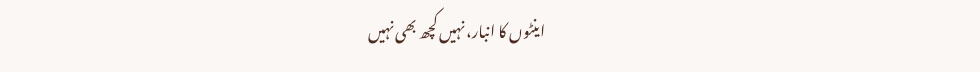اینٹوں کا انبار، نہیں کچھ بھی نہیں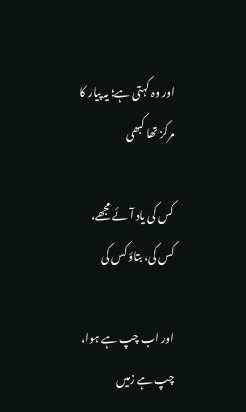اور وہ کہتی ہے؛ یہ پیار کا مرکز تھا کبھی

کس کی یاد آئے مجھے، کس کی، بتاؤ کس کی

اور اب چپ ہے ہوا، چپ ہے زمیں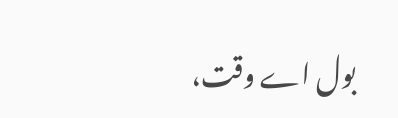بول اے وقت،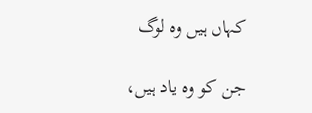کہاں ہیں وہ لوگ

جن کو وہ یاد ہیں،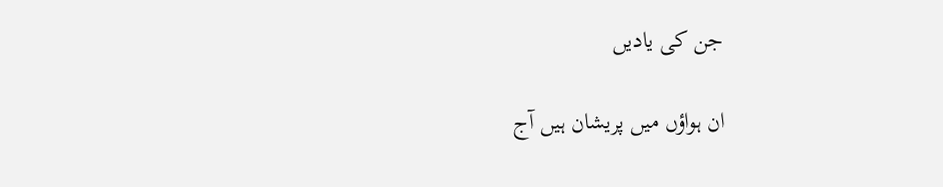جن کی یادیں

ان ہواؤں میں پریشان ہیں آج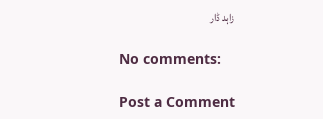زاہد ڈار

No comments:

Post a Comment